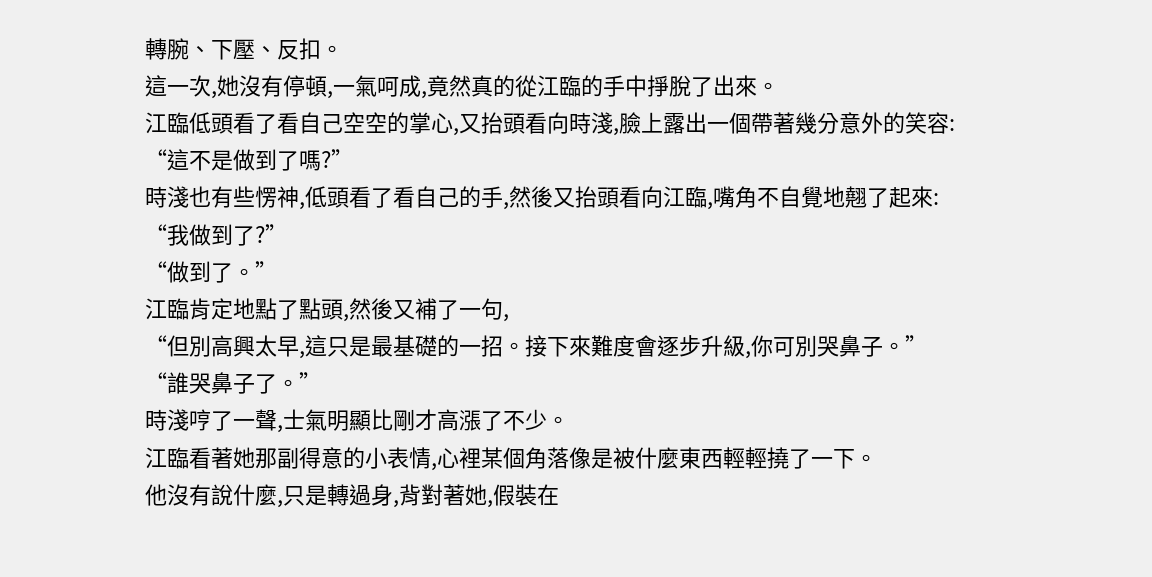轉腕、下壓、反扣。
這一次,她沒有停頓,一氣呵成,竟然真的從江臨的手中掙脫了出來。
江臨低頭看了看自己空空的掌心,又抬頭看向時淺,臉上露出一個帶著幾分意外的笑容:
“這不是做到了嗎?”
時淺也有些愣神,低頭看了看自己的手,然後又抬頭看向江臨,嘴角不自覺地翹了起來:
“我做到了?”
“做到了。”
江臨肯定地點了點頭,然後又補了一句,
“但別高興太早,這只是最基礎的一招。接下來難度會逐步升級,你可別哭鼻子。”
“誰哭鼻子了。”
時淺哼了一聲,士氣明顯比剛才高漲了不少。
江臨看著她那副得意的小表情,心裡某個角落像是被什麼東西輕輕撓了一下。
他沒有說什麼,只是轉過身,背對著她,假裝在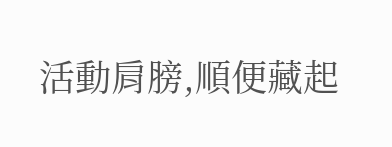活動肩膀,順便藏起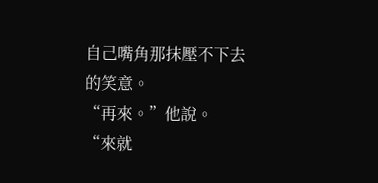自己嘴角那抹壓不下去的笑意。
“再來。”他說。
“來就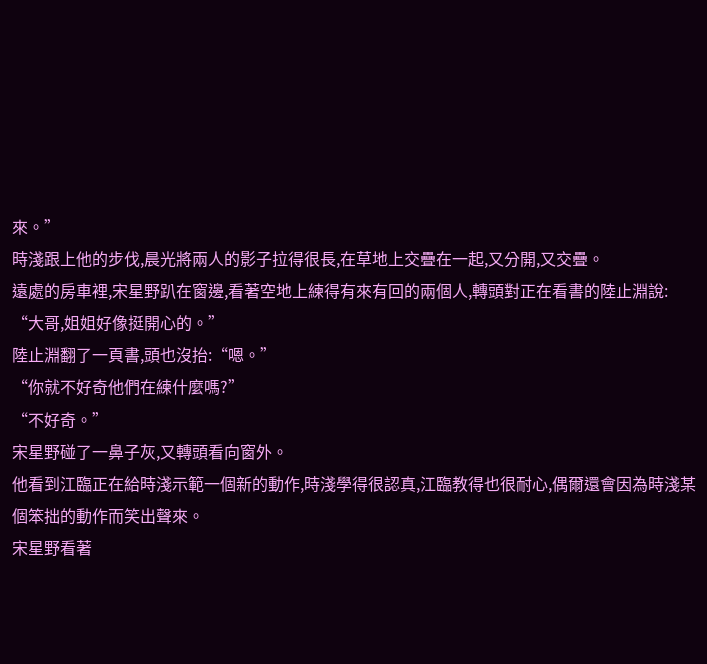來。”
時淺跟上他的步伐,晨光將兩人的影子拉得很長,在草地上交疊在一起,又分開,又交疊。
遠處的房車裡,宋星野趴在窗邊,看著空地上練得有來有回的兩個人,轉頭對正在看書的陸止淵說:
“大哥,姐姐好像挺開心的。”
陸止淵翻了一頁書,頭也沒抬:“嗯。”
“你就不好奇他們在練什麼嗎?”
“不好奇。”
宋星野碰了一鼻子灰,又轉頭看向窗外。
他看到江臨正在給時淺示範一個新的動作,時淺學得很認真,江臨教得也很耐心,偶爾還會因為時淺某個笨拙的動作而笑出聲來。
宋星野看著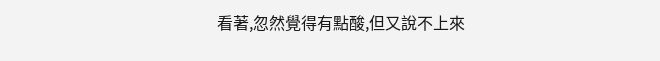看著,忽然覺得有點酸,但又說不上來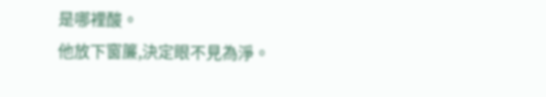是哪裡酸。
他放下窗簾,決定眼不見為淨。